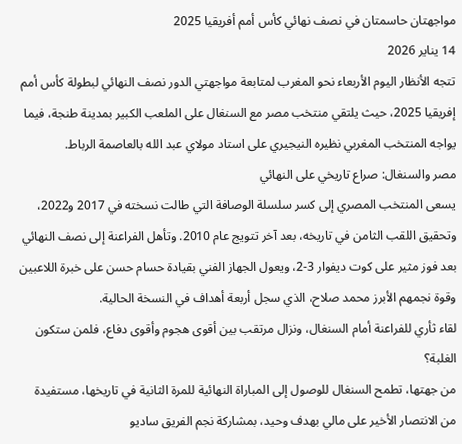مواجهتان حاسمتان في نصف نهائي كأس أمم أفريقيا 2025
14 يناير 2026
تتجه الأنظار اليوم الأربعاء نحو المغرب لمتابعة مواجهتي الدور نصف النهائي لبطولة كأس أمم إفريقيا 2025، حيث يلتقي منتخب مصر مع السنغال على الملعب الكبير بمدينة طنجة، فيما يواجه المنتخب المغربي نظيره النيجيري على استاد مولاي عبد الله بالعاصمة الرباط.
مصر والسنغال: صراع تاريخي على النهائي
يسعى المنتخب المصري إلى كسر سلسلة الوصافة التي طالت نسخته في 2017 و2022، وتحقيق اللقب الثامن في تاريخه، بعد آخر تتويج عام 2010. وتأهل الفراعنة إلى نصف النهائي بعد فوز مثير على كوت ديفوار 3-2، ويعول الجهاز الفني بقيادة حسام حسن على خبرة اللاعبين وقوة نجمهم الأبرز محمد صلاح، الذي سجل أربعة أهداف في النسخة الحالية.
لقاء ثأري للفراعنة أمام السنغال، ونزال مرتقب بين أقوى هجوم وأقوى دفاع، فلمن ستكون الغلبة؟
من جهتها، تطمح السنغال للوصول إلى المباراة النهائية للمرة الثانية في تاريخها، مستفيدة من الانتصار الأخير على مالي بهدف وحيد، بمشاركة نجم الفريق ساديو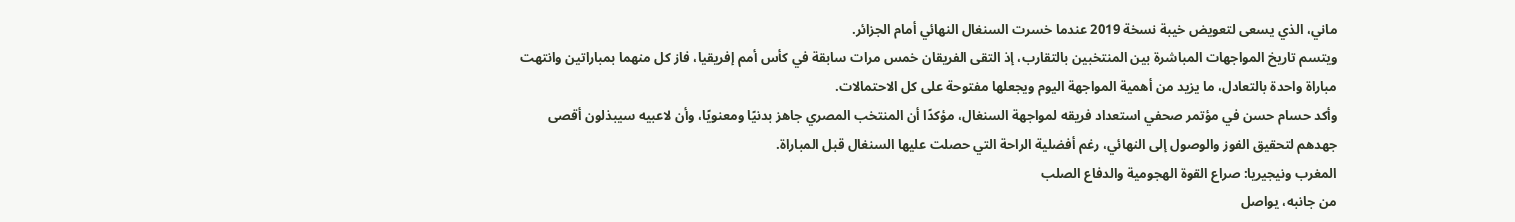ماني، الذي يسعى لتعويض خيبة نسخة 2019 عندما خسرت السنغال النهائي أمام الجزائر.
ويتسم تاريخ المواجهات المباشرة بين المنتخبين بالتقارب، إذ التقى الفريقان خمس مرات سابقة في كأس أمم إفريقيا، فاز كل منهما بمباراتين وانتهت مباراة واحدة بالتعادل، ما يزيد من أهمية المواجهة اليوم ويجعلها مفتوحة على كل الاحتمالات.
وأكد حسام حسن في مؤتمر صحفي استعداد فريقه لمواجهة السنغال، مؤكدًا أن المنتخب المصري جاهز بدنيًا ومعنويًا، وأن لاعبيه سيبذلون أقصى جهدهم لتحقيق الفوز والوصول إلى النهائي، رغم أفضلية الراحة التي حصلت عليها السنغال قبل المباراة.
المغرب ونيجيريا: صراع القوة الهجومية والدفاع الصلب
من جانبه، يواصل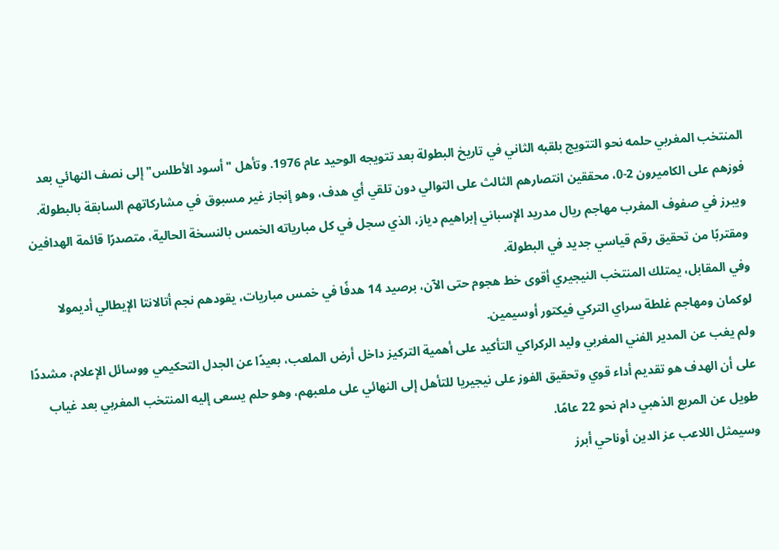المنتخب المغربي حلمه نحو التتويج بلقبه الثاني في تاريخ البطولة بعد تتويجه الوحيد عام 1976. وتأهل "أسود الأطلس" إلى نصف النهائي بعد فوزهم على الكاميرون 2-0، محققين انتصارهم الثالث على التوالي دون تلقي أي هدف، وهو إنجاز غير مسبوق في مشاركاتهم السابقة بالبطولة.
ويبرز في صفوف المغرب مهاجم ريال مدريد الإسباني إبراهيم دياز، الذي سجل في كل مبارياته الخمس بالنسخة الحالية، متصدرًا قائمة الهدافين ومقتربًا من تحقيق رقم قياسي جديد في البطولة.
وفي المقابل، يمتلك المنتخب النيجيري أقوى خط هجوم حتى الآن، برصيد 14 هدفًا في خمس مباريات، يقودهم نجم أتالانتا الإيطالي أديمولا لوكمان ومهاجم غلطة سراي التركي فيكتور أوسيمين.
ولم يغب عن المدير الفني المغربي وليد الركراكي التأكيد على أهمية التركيز داخل أرض الملعب، بعيدًا عن الجدل التحكيمي ووسائل الإعلام، مشددًا على أن الهدف هو تقديم أداء قوي وتحقيق الفوز على نيجيريا للتأهل إلى النهائي على ملعبهم، وهو حلم يسعى إليه المنتخب المغربي بعد غياب طويل عن المربع الذهبي دام نحو 22 عامًا.
وسيمثل اللاعب عز الدين أوناحي أبرز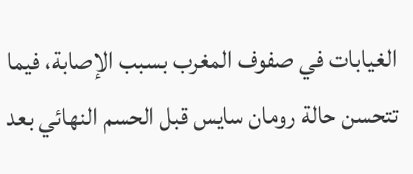الغيابات في صفوف المغرب بسبب الإصابة، فيما تتحسن حالة رومان سايس قبل الحسم النهائي بعد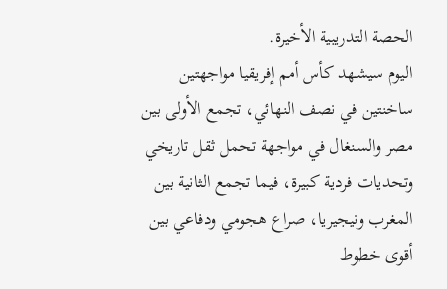الحصة التدريبية الأخيرة.
اليوم سيشهد كأس أمم إفريقيا مواجهتين ساخنتين في نصف النهائي، تجمع الأولى بين مصر والسنغال في مواجهة تحمل ثقل تاريخي وتحديات فردية كبيرة، فيما تجمع الثانية بين المغرب ونيجيريا، صراع هجومي ودفاعي بين أقوى خطوط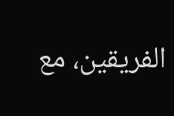الفريقين، مع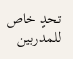تحدٍ خاص للمدربين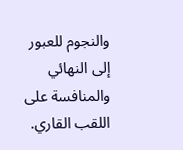والنجوم للعبور إلى النهائي والمنافسة على اللقب القاري.